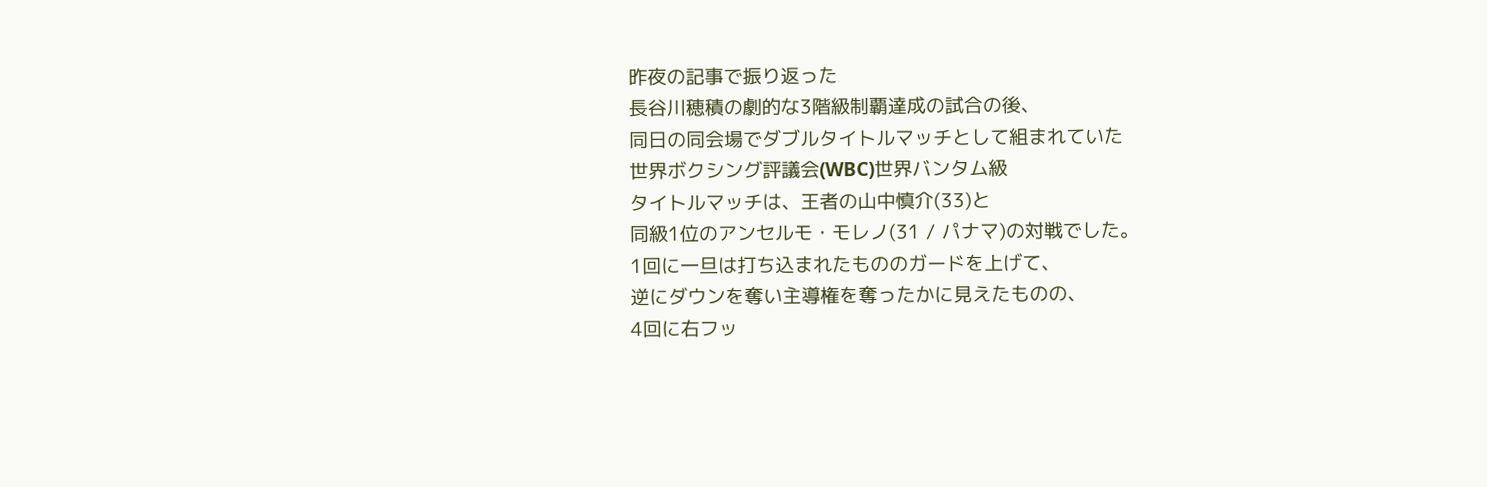昨夜の記事で振り返った
長谷川穂積の劇的な3階級制覇達成の試合の後、
同日の同会場でダブルタイトルマッチとして組まれていた
世界ボクシング評議会(WBC)世界バンタム級
タイトルマッチは、王者の山中慎介(33)と
同級1位のアンセルモ・モレノ(31 / パナマ)の対戦でした。
1回に一旦は打ち込まれたもののガードを上げて、
逆にダウンを奪い主導権を奪ったかに見えたものの、
4回に右フッ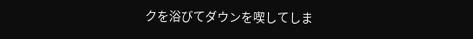クを浴びてダウンを喫してしま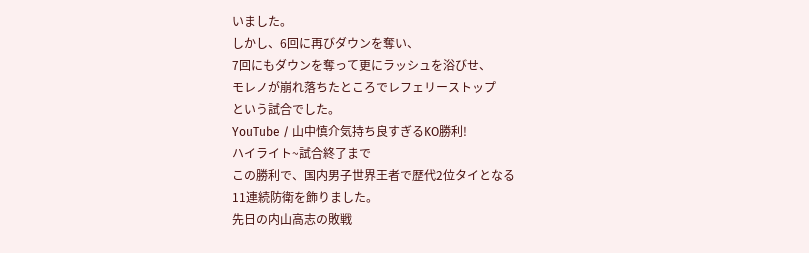いました。
しかし、6回に再びダウンを奪い、
7回にもダウンを奪って更にラッシュを浴びせ、
モレノが崩れ落ちたところでレフェリーストップ
という試合でした。
YouTube / 山中慎介気持ち良すぎるKO勝利!
ハイライト~試合終了まで
この勝利で、国内男子世界王者で歴代2位タイとなる
11連続防衛を飾りました。
先日の内山高志の敗戦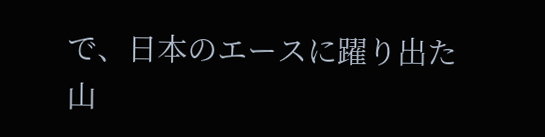で、日本のエースに躍り出た
山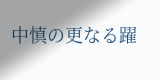中慎の更なる躍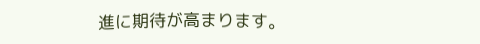進に期待が高まります。